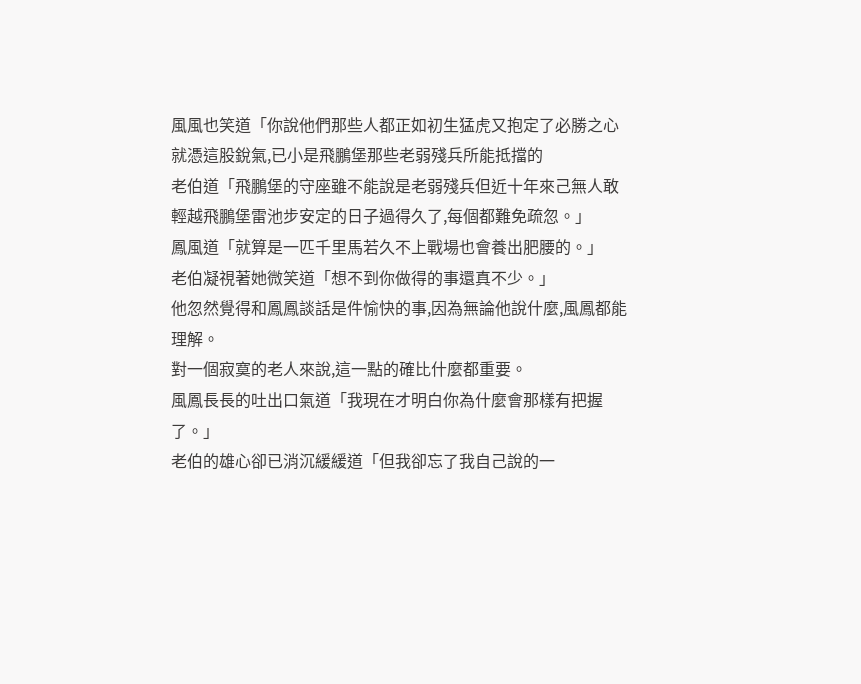風風也笑道「你說他們那些人都正如初生猛虎又抱定了必勝之心就憑這股銳氣,已小是飛鵬堡那些老弱殘兵所能抵擋的
老伯道「飛鵬堡的守座雖不能說是老弱殘兵但近十年來己無人敢輕越飛鵬堡雷池步安定的日子過得久了,每個都難免疏忽。」
鳳風道「就算是一匹千里馬若久不上戰場也會養出肥腰的。」
老伯凝視著她微笑道「想不到你做得的事還真不少。」
他忽然覺得和鳳鳳談話是件愉快的事,因為無論他說什麼,風鳳都能理解。
對一個寂寞的老人來說,這一點的確比什麼都重要。
風鳳長長的吐出口氣道「我現在才明白你為什麼會那樣有把握了。」
老伯的雄心卻已消沉緩緩道「但我卻忘了我自己說的一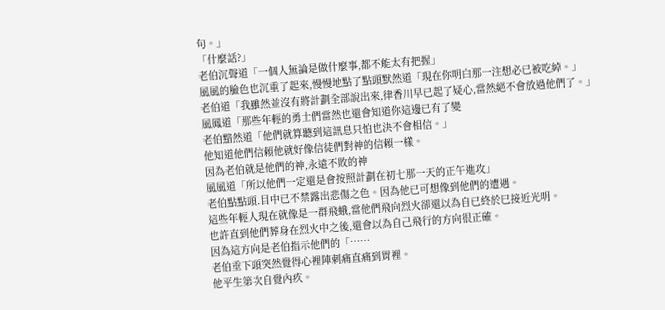句。」
「什麼話?」
老伯沉聲道「一個人無論是做什麼事,都不能太有把握」
風風的臉色也沉重了起來,慢慢地點了點頭默然道「現在你明白那一注想必已被吃綽。」
老伯道「我雖然並沒有將計劃全部說出來,律香川早已起了疑心,當然絕不會放過他們了。」
風鳳道「那些年輕的勇士們當然也還會知道你這邊已有了變
老伯黯然道「他們就算聽到這訊息只怕也決不會相信。」
他知道他們信賴他就好像信徒們對神的信賴一樣。
因為老伯就是他們的神,永遠不敗的神
風風道「所以他們一定還是會按照計劃在初七那一天的正午進攻」
老伯點點頭.目中已不禁露出悲傷之色。因為他已可想像到他們的遭遇。
這些年輕人現在就像是一群飛蛾,當他們飛向烈火卻還以為自已終於巳接近光明。
也許直到他們葬身在烈火中之後,還會以為自己飛行的方向很正確。
因為這方向是老伯指示他們的「……
老伯垂下頭突然覺得心裡陣刺痛直痛到胃裡。
他平生第次自覺內疚。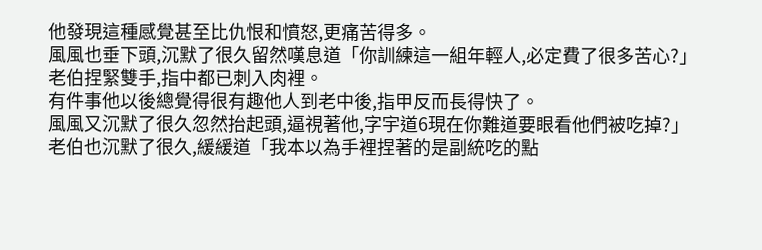他發現這種感覺甚至比仇恨和憤怒,更痛苦得多。
風風也垂下頭,沉默了很久留然嘆息道「你訓練這一組年輕人,必定費了很多苦心?」
老伯捏緊雙手,指中都已刺入肉裡。
有件事他以後總覺得很有趣他人到老中後,指甲反而長得快了。
風風又沉默了很久忽然抬起頭,逼視著他,字宇道6現在你難道要眼看他們被吃掉?」
老伯也沉默了很久,緩緩道「我本以為手裡捏著的是副統吃的點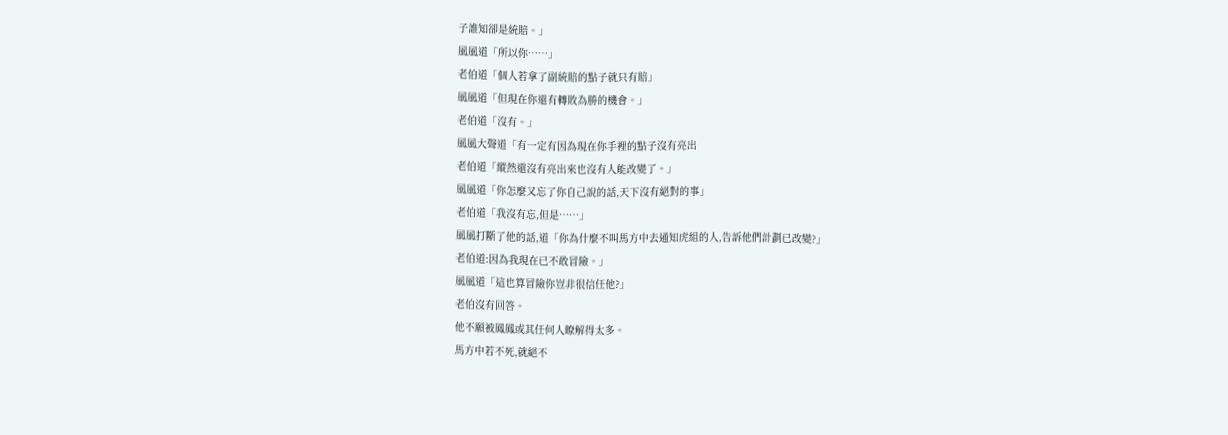子誰知卻是統賠。」
風風道「所以你……」
老伯道「個人若拿了副統賠的點子就只有賠」
風風道「但現在你還有轉敗為勝的機會。」
老伯道「沒有。」
風風大聲道「有一定有因為現在你手裡的點子沒有亮出
老伯道「縱然還沒有亮出來也沒有人能改變了。」
風風道「你怎麼又忘了你自己說的話,天下沒有絕對的事」
老伯道「我沒有忘,但是……」
風風打斷了他的話,道「你為什麼不叫馬方中去通知虎組的人,告訴他們計劃已改變?」
老伯道:因為我現在已不敢冒險。」
風風道「這也算冒險你豈非很信任他?」
老伯沒有回答。
他不願被鳳鳳或其任何人瞭解得太多。
馬方中若不死,就絕不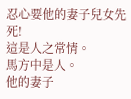忍心要他的妻子兒女先死!
這是人之常情。
馬方中是人。
他的妻子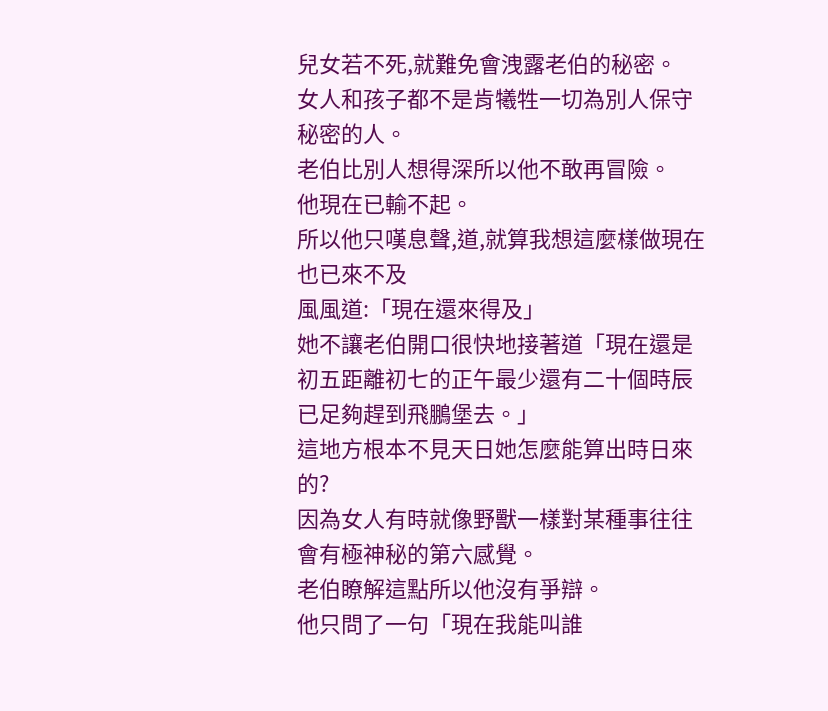兒女若不死,就難免會洩露老伯的秘密。
女人和孩子都不是肯犧牲一切為別人保守秘密的人。
老伯比別人想得深所以他不敢再冒險。
他現在已輸不起。
所以他只嘆息聲,道,就算我想這麼樣做現在也已來不及
風風道:「現在還來得及」
她不讓老伯開口很快地接著道「現在還是初五距離初七的正午最少還有二十個時辰已足夠趕到飛鵬堡去。」
這地方根本不見天日她怎麼能算出時日來的?
因為女人有時就像野獸一樣對某種事往往會有極神秘的第六感覺。
老伯瞭解這點所以他沒有爭辯。
他只問了一句「現在我能叫誰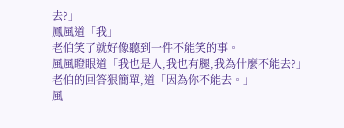去?」
鳳風道「我」
老伯笑了就好像聽到一件不能笑的事。
風風瞪眼道「我也是人,我也有腿,我為什麼不能去?」
老伯的回答狠簡單,道「因為你不能去。」
風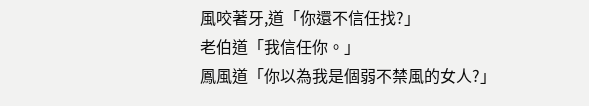風咬著牙,道「你還不信任找?」
老伯道「我信任你。」
鳳風道「你以為我是個弱不禁風的女人?」